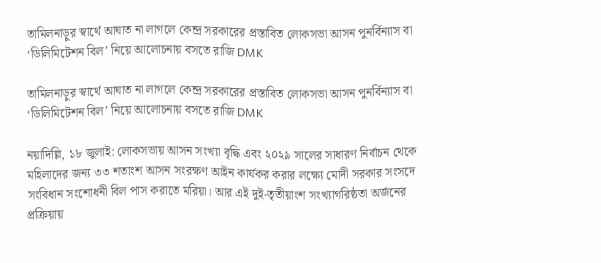তামিলনাড়ুর স্বার্থে আঘাত না লাগলে কেন্দ্র সরকারের প্রস্তাবিত লোকসভা আসন পুনর্বিন্যাস বা ‘ডিলিমিটেশন বিল’ নিয়ে আলোচনায় বসতে রাজি DMK

তামিলনাড়ুর স্বার্থে আঘাত না লাগলে কেন্দ্র সরকারের প্রস্তাবিত লোকসভা আসন পুনর্বিন্যাস বা ‘ডিলিমিটেশন বিল’ নিয়ে আলোচনায় বসতে রাজি DMK

নয়াদিল্লি, ১৮ জুলাই: লোকসভায় আসন সংখ্যা বৃদ্ধি এবং ২০২৯ সালের সাধারণ নির্বাচন থেকে মহিলাদের জন্য ৩৩ শতাংশ আসন সংরক্ষণ আইন কার্যকর করার লক্ষ্যে মোদী সরকার সংসদে সংবিধান সংশোধনী বিল পাস করাতে মরিয়া। আর এই দুই-তৃতীয়াংশ সংখ্যাগরিষ্ঠতা অর্জনের প্রক্রিয়ায়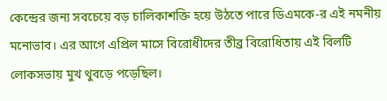কেন্দ্রের জন্য সবচেয়ে বড় চালিকাশক্তি হয়ে উঠতে পারে ডিএমকে-র এই নমনীয় মনোভাব। এর আগে এপ্রিল মাসে বিরোধীদের তীব্র বিরোধিতায় এই বিলটি লোকসভায় মুখ থুবড়ে পড়েছিল।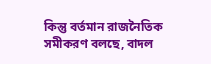কিন্তু বর্তমান রাজনৈতিক সমীকরণ বলছে, বাদল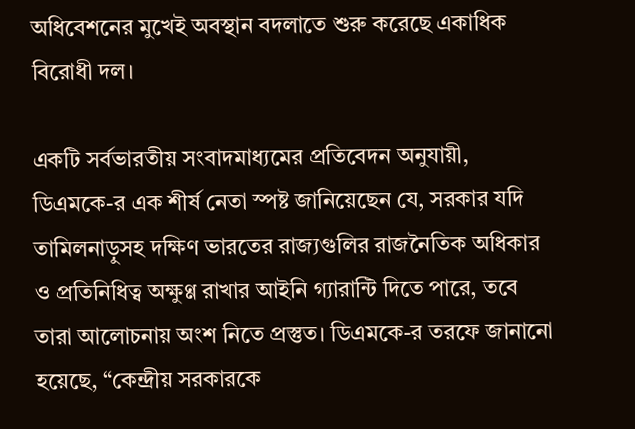অধিবেশনের মুখেই অবস্থান বদলাতে শুরু করেছে একাধিক বিরোধী দল।

একটি সর্বভারতীয় সংবাদমাধ্যমের প্রতিবেদন অনুযায়ী, ডিএমকে-র এক শীর্ষ নেতা স্পষ্ট জানিয়েছেন যে, সরকার যদি তামিলনাড়ুসহ দক্ষিণ ভারতের রাজ্যগুলির রাজনৈতিক অধিকার ও প্রতিনিধিত্ব অক্ষুণ্ণ রাখার আইনি গ্যারান্টি দিতে পারে, তবে তারা আলোচনায় অংশ নিতে প্রস্তুত। ডিএমকে-র তরফে জানানো হয়েছে, “কেন্দ্রীয় সরকারকে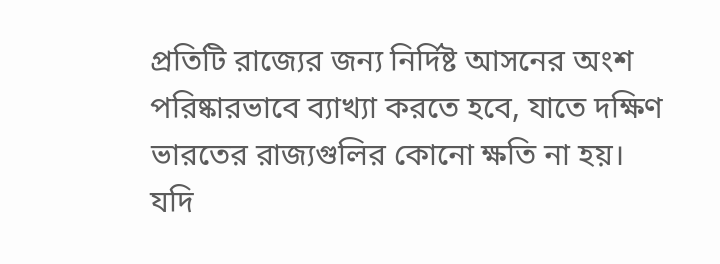প্রতিটি রাজ্যের জন্য নির্দিষ্ট আসনের অংশ পরিষ্কারভাবে ব্যাখ্যা করতে হবে, যাতে দক্ষিণ ভারতের রাজ্যগুলির কোনো ক্ষতি না হয়। যদি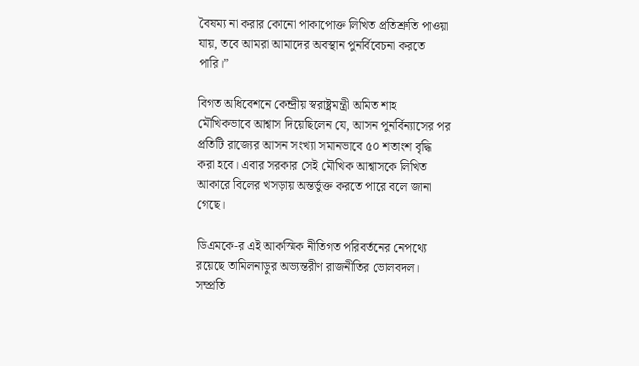বৈষম্য না করার কোনো পাকাপোক্ত লিখিত প্রতিশ্রুতি পাওয়া যায়, তবে আমরা আমাদের অবস্থান পুনর্বিবেচনা করতে পারি।”

বিগত অধিবেশনে কেন্দ্রীয় স্বরাষ্ট্রমন্ত্রী অমিত শাহ মৌখিকভাবে আশ্বাস দিয়েছিলেন যে, আসন পুনর্বিন্যাসের পর প্রতিটি রাজ্যের আসন সংখ্যা সমানভাবে ৫০ শতাংশ বৃদ্ধি করা হবে। এবার সরকার সেই মৌখিক আশ্বাসকে লিখিত আকারে বিলের খসড়ায় অন্তর্ভুক্ত করতে পারে বলে জানা গেছে।

ডিএমকে-র এই আকস্মিক নীতিগত পরিবর্তনের নেপথ্যে রয়েছে তামিলনাড়ুর অভ্যন্তরীণ রাজনীতির ভোলবদল। সম্প্রতি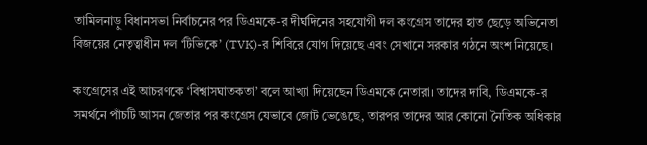তামিলনাড়ু বিধানসভা নির্বাচনের পর ডিএমকে-র দীর্ঘদিনের সহযোগী দল কংগ্রেস তাদের হাত ছেড়ে অভিনেতা বিজয়ের নেতৃত্বাধীন দল ‘টিভিকে’ (TVK)-র শিবিরে যোগ দিয়েছে এবং সেখানে সরকার গঠনে অংশ নিয়েছে।

কংগ্রেসের এই আচরণকে ‘বিশ্বাসঘাতকতা’ বলে আখ্যা দিয়েছেন ডিএমকে নেতারা। তাদের দাবি, ডিএমকে-র সমর্থনে পাঁচটি আসন জেতার পর কংগ্রেস যেভাবে জোট ভেঙেছে, তারপর তাদের আর কোনো নৈতিক অধিকার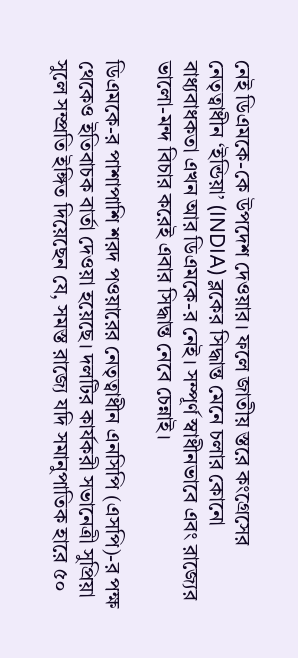নেই ডিএমকে-কে উপদেশ দেওয়ার। ফলে জাতীয় স্তরে কংগ্রেসের নেতৃত্বাধীন ‘ইন্ডিয়া’ (INDIA) ব্লকের সিদ্ধান্ত মেনে চলার কোনো বাধ্যবাধকতা এখন আর ডিএমকে-র নেই। সম্পূর্ণ স্বাধীনভাবে এবং রাজ্যের ভালো-মন্দ বিচার করেই এবার সিদ্ধান্ত নেবে চেন্নাই।

ডিএমকে-র পাশাপাশি শরদ পওয়ারের নেতৃত্বাধীন এনসিপি (এসপি)-র পক্ষ থেকেও ইতিবাচক বার্তা দেওয়া হয়েছে। দলটির কার্যকরী সভানেত্রী সুপ্রিয়া সুলে সম্প্রতি ইঙ্গিত দিয়েছেন যে, সমস্ত রাজ্যে যদি সমানুপাতিক হারে ৫০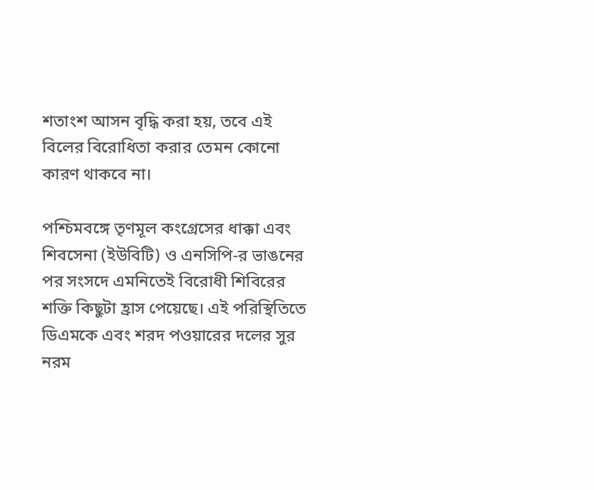শতাংশ আসন বৃদ্ধি করা হয়, তবে এই বিলের বিরোধিতা করার তেমন কোনো কারণ থাকবে না।

পশ্চিমবঙ্গে তৃণমূল কংগ্রেসের ধাক্কা এবং শিবসেনা (ইউবিটি) ও এনসিপি-র ভাঙনের পর সংসদে এমনিতেই বিরোধী শিবিরের শক্তি কিছুটা হ্রাস পেয়েছে। এই পরিস্থিতিতে ডিএমকে এবং শরদ পওয়ারের দলের সুর নরম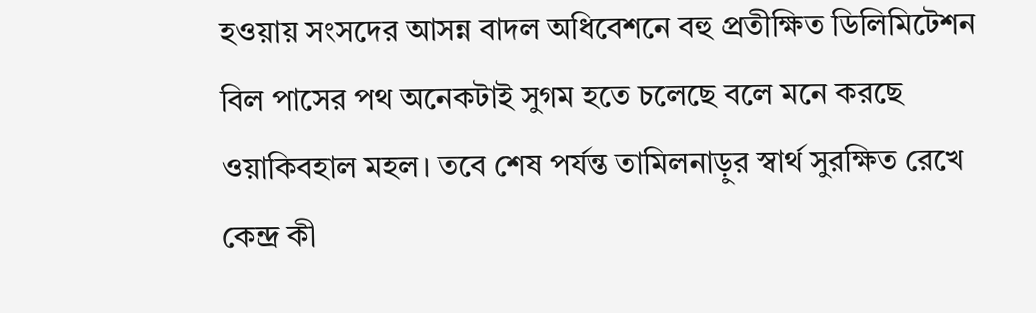হওয়ায় সংসদের আসন্ন বাদল অধিবেশনে বহু প্রতীক্ষিত ডিলিমিটেশন বিল পাসের পথ অনেকটাই সুগম হতে চলেছে বলে মনে করছে ওয়াকিবহাল মহল। তবে শেষ পর্যন্ত তামিলনাড়ুর স্বার্থ সুরক্ষিত রেখে কেন্দ্র কী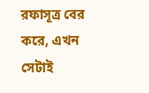রফাসূত্র বের করে, এখন সেটাই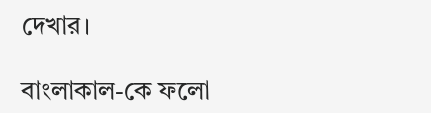দেখার।

বাংলাকাল-কে ফলো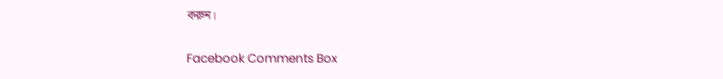করুন।

Facebook Comments Box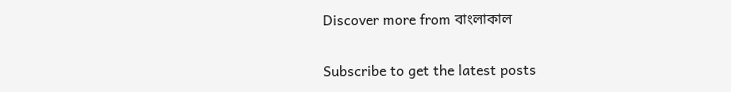Discover more from বাংলাকাল

Subscribe to get the latest posts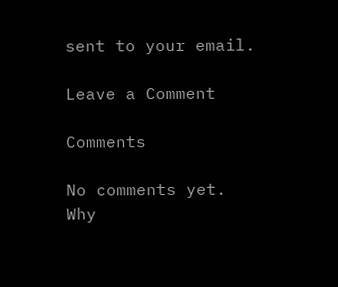sent to your email.

Leave a Comment

Comments

No comments yet. Why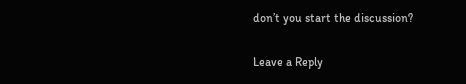don’t you start the discussion?

Leave a Reply